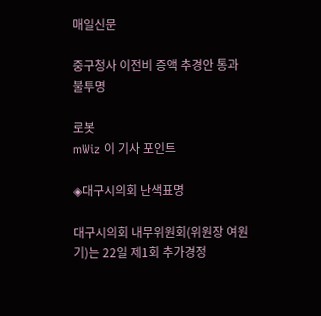매일신문

중구청사 이전비 증액 추경안 통과 불투명

로봇
mWiz 이 기사 포인트

◈대구시의회 난색표명

대구시의회 내무위원회(위원장 여원기)는 22일 제1회 추가경정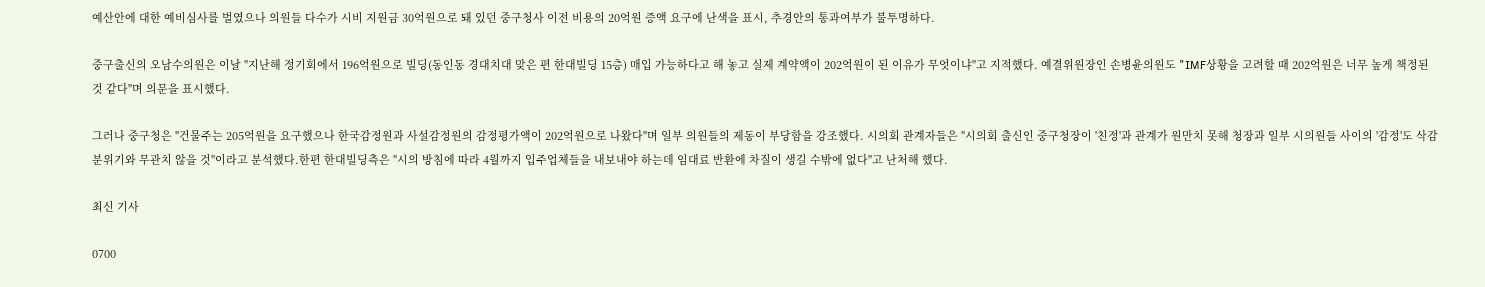예산안에 대한 예비심사를 벌였으나 의원들 다수가 시비 지원금 30억원으로 돼 있던 중구청사 이전 비용의 20억원 증액 요구에 난색을 표시, 추경안의 통과여부가 불투명하다.

중구출신의 오남수의원은 이날 "지난해 정기회에서 196억원으로 빌딩(동인동 경대치대 맞은 편 한대빌딩 15층) 매입 가능하다고 해 놓고 실제 계약액이 202억원이 된 이유가 무엇이냐"고 지적했다. 예결위원장인 손병윤의원도 "IMF상황을 고려할 때 202억원은 너무 높게 책정된 것 같다"며 의문을 표시했다.

그러나 중구청은 "건물주는 205억원을 요구했으나 한국감정원과 사설감정원의 감정평가액이 202억원으로 나왔다"며 일부 의원들의 제동이 부당함을 강조했다. 시의회 관계자들은 "시의회 출신인 중구청장이 '친정'과 관계가 원만치 못해 청장과 일부 시의원들 사이의 '감정'도 삭감 분위기와 무관치 않을 것"이라고 분석했다.한편 한대빌딩측은 "시의 방침에 따라 4월까지 입주업체들을 내보내야 하는데 임대료 반환에 차질이 생길 수밖에 없다"고 난처해 했다.

최신 기사

0700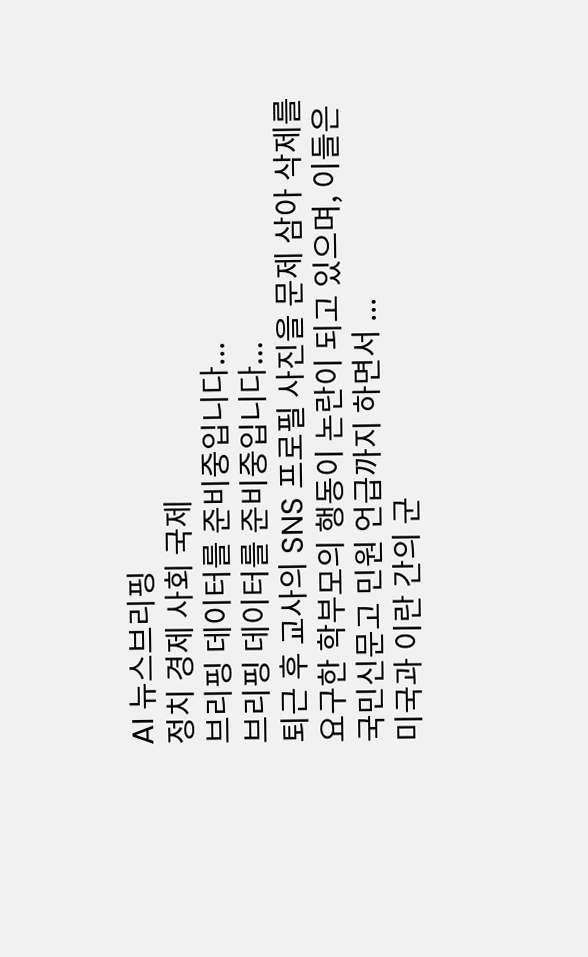AI 뉴스브리핑
정치 경제 사회 국제
브리핑 데이터를 준비중입니다...
브리핑 데이터를 준비중입니다...
퇴근 후 교사의 SNS 프로필 사진을 문제 삼아 삭제를 요구한 학부모의 행동이 논란이 되고 있으며, 이들은 국민신문고 민원 언급까지 하면서 ...
미국과 이란 간의 군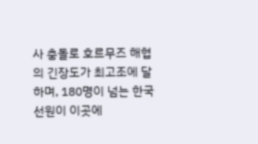사 충돌로 호르무즈 해협의 긴장도가 최고조에 달하며, 180명이 넘는 한국 선원이 이곳에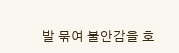발 묶여 불안감을 호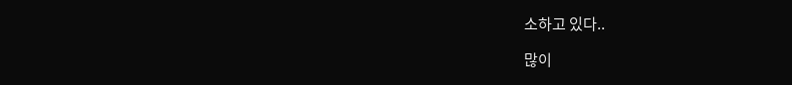소하고 있다..

많이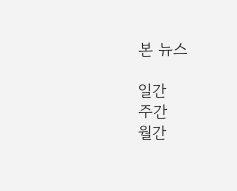본 뉴스

일간
주간
월간